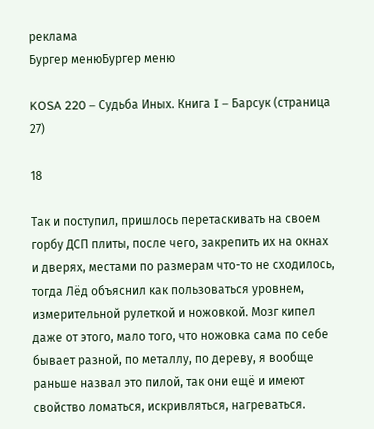реклама
Бургер менюБургер меню

KOSA 220 – Судьба Иных. Книга I – Барсук (страница 27)

18

Так и поступил, пришлось перетаскивать на своем горбу ДСП плиты, после чего, закрепить их на окнах и дверях, местами по размерам что-то не сходилось, тогда Лёд объяснил как пользоваться уровнем, измерительной рулеткой и ножовкой. Мозг кипел даже от этого, мало того, что ножовка сама по себе бывает разной, по металлу, по дереву, я вообще раньше назвал это пилой, так они ещё и имеют свойство ломаться, искривляться, нагреваться.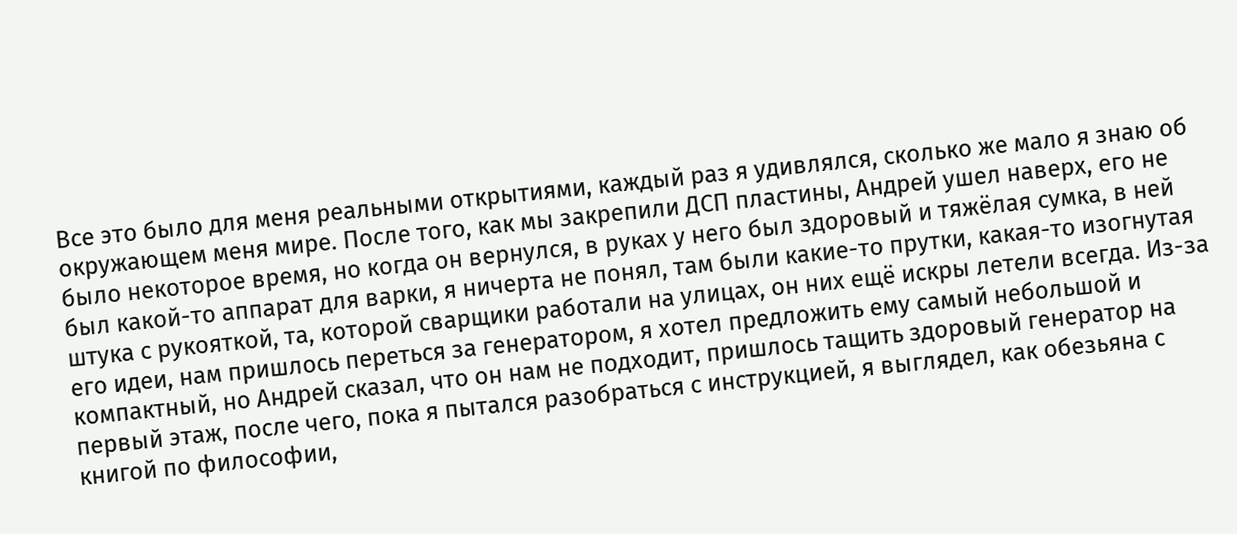Все это было для меня реальными открытиями, каждый раз я удивлялся, сколько же мало я знаю об окружающем меня мире. После того, как мы закрепили ДСП пластины, Андрей ушел наверх, его не было некоторое время, но когда он вернулся, в руках у него был здоровый и тяжёлая сумка, в ней был какой-то аппарат для варки, я ничерта не понял, там были какие-то прутки, какая-то изогнутая штука с рукояткой, та, которой сварщики работали на улицах, он них ещё искры летели всегда. Из-за его идеи, нам пришлось переться за генератором, я хотел предложить ему самый небольшой и компактный, но Андрей сказал, что он нам не подходит, пришлось тащить здоровый генератор на первый этаж, после чего, пока я пытался разобраться с инструкцией, я выглядел, как обезьяна с книгой по философии,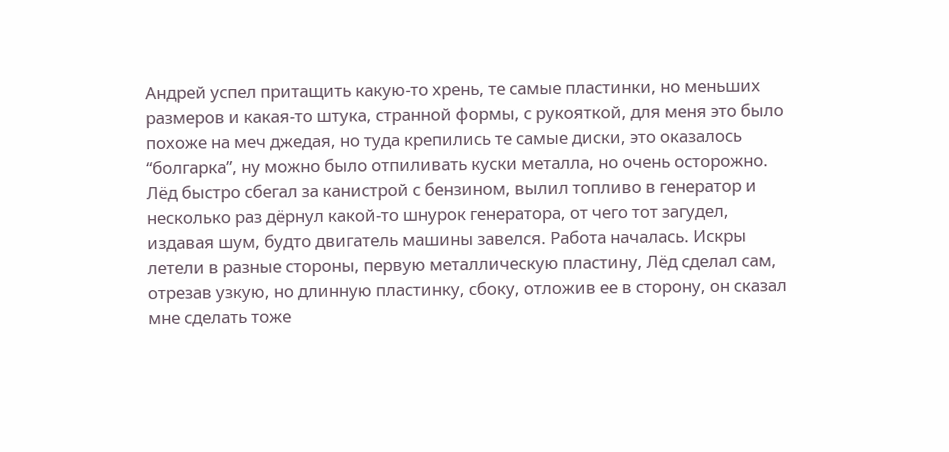Андрей успел притащить какую-то хрень, те самые пластинки, но меньших размеров и какая-то штука, странной формы, с рукояткой, для меня это было похоже на меч джедая, но туда крепились те самые диски, это оказалось “болгарка”, ну можно было отпиливать куски металла, но очень осторожно. Лёд быстро сбегал за канистрой с бензином, вылил топливо в генератор и несколько раз дёрнул какой-то шнурок генератора, от чего тот загудел, издавая шум, будто двигатель машины завелся. Работа началась. Искры летели в разные стороны, первую металлическую пластину, Лёд сделал сам, отрезав узкую, но длинную пластинку, сбоку, отложив ее в сторону, он сказал мне сделать тоже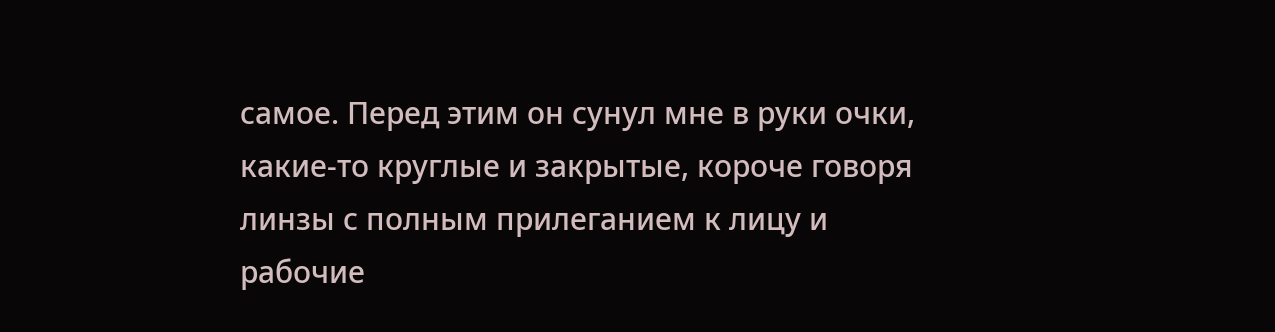самое. Перед этим он сунул мне в руки очки, какие-то круглые и закрытые, короче говоря линзы с полным прилеганием к лицу и рабочие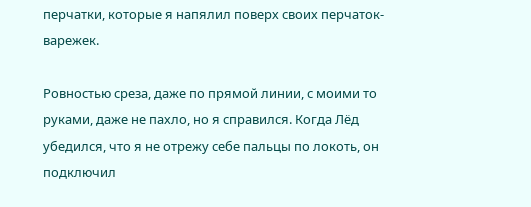перчатки, которые я напялил поверх своих перчаток-варежек.

Ровностью среза, даже по прямой линии, с моими то руками, даже не пахло, но я справился. Когда Лёд убедился, что я не отрежу себе пальцы по локоть, он подключил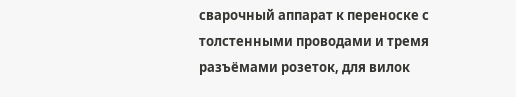сварочный аппарат к переноске с толстенными проводами и тремя разъёмами розеток, для вилок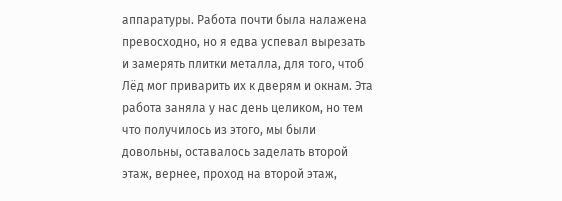аппаратуры. Работа почти была налажена превосходно, но я едва успевал вырезать и замерять плитки металла, для того, чтоб Лёд мог приварить их к дверям и окнам. Эта работа заняла у нас день целиком, но тем что получилось из этого, мы были довольны, оставалось заделать второй этаж, вернее, проход на второй этаж,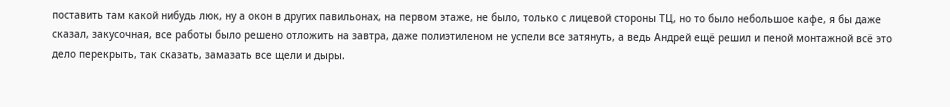поставить там какой нибудь люк, ну а окон в других павильонах, на первом этаже, не было, только с лицевой стороны ТЦ, но то было небольшое кафе, я бы даже сказал, закусочная, все работы было решено отложить на завтра, даже полиэтиленом не успели все затянуть, а ведь Андрей ещё решил и пеной монтажной всё это дело перекрыть, так сказать, замазать все щели и дыры.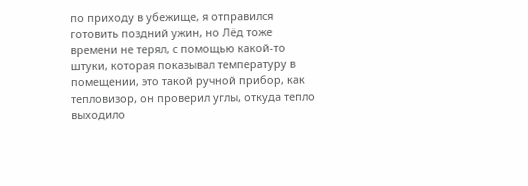по приходу в убежище, я отправился готовить поздний ужин, но Лёд тоже времени не терял, с помощью какой-то штуки, которая показывал температуру в помещении, это такой ручной прибор, как тепловизор, он проверил углы, откуда тепло выходило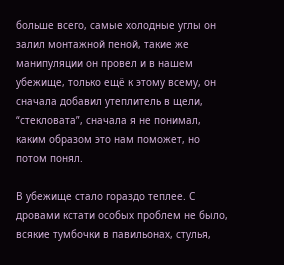больше всего, самые холодные углы он залил монтажной пеной, такие же манипуляции он провел и в нашем убежище, только ещё к этому всему, он сначала добавил утеплитель в щели, “стекловата”, сначала я не понимал, каким образом это нам поможет, но потом понял.

В убежище стало гораздо теплее. С дровами кстати особых проблем не было, всякие тумбочки в павильонах, стулья,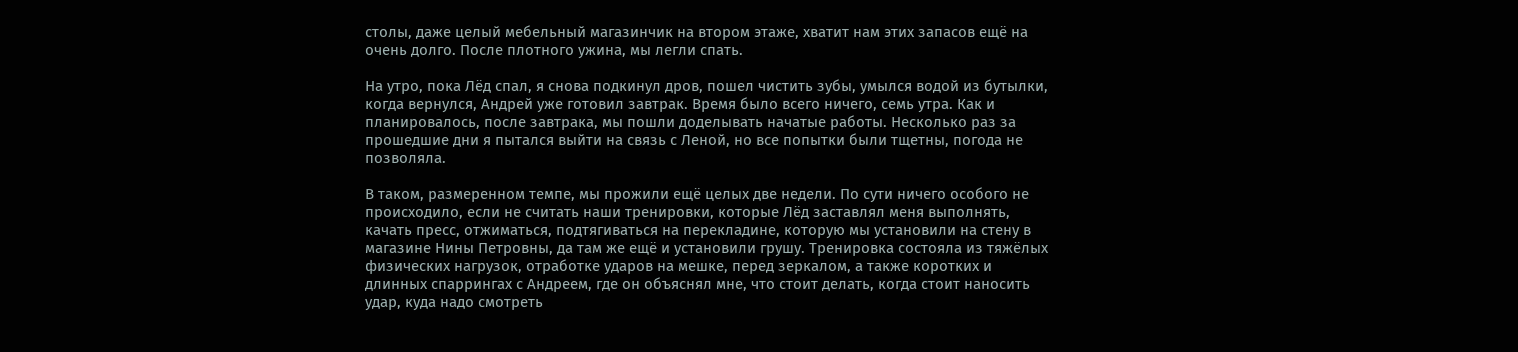столы, даже целый мебельный магазинчик на втором этаже, хватит нам этих запасов ещё на очень долго. После плотного ужина, мы легли спать.

На утро, пока Лёд спал, я снова подкинул дров, пошел чистить зубы, умылся водой из бутылки, когда вернулся, Андрей уже готовил завтрак. Время было всего ничего, семь утра. Как и планировалось, после завтрака, мы пошли доделывать начатые работы. Несколько раз за прошедшие дни я пытался выйти на связь с Леной, но все попытки были тщетны, погода не позволяла.

В таком, размеренном темпе, мы прожили ещё целых две недели. По сути ничего особого не происходило, если не считать наши тренировки, которые Лёд заставлял меня выполнять, качать пресс, отжиматься, подтягиваться на перекладине, которую мы установили на стену в магазине Нины Петровны, да там же ещё и установили грушу. Тренировка состояла из тяжёлых физических нагрузок, отработке ударов на мешке, перед зеркалом, а также коротких и длинных спаррингах с Андреем, где он объяснял мне, что стоит делать, когда стоит наносить удар, куда надо смотреть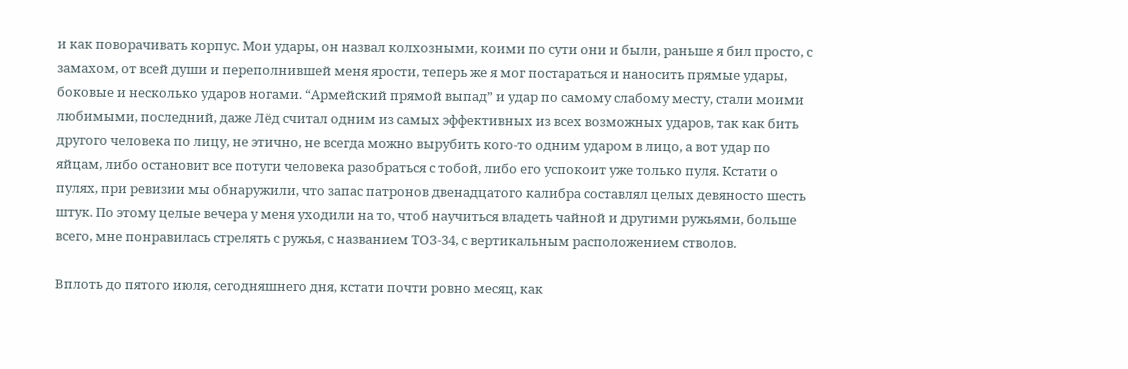и как поворачивать корпус. Мои удары, он назвал колхозными, коими по сути они и были, раньше я бил просто, с замахом, от всей души и переполнившей меня ярости, теперь же я мог постараться и наносить прямые удары, боковые и несколько ударов ногами. “Армейский прямой выпад” и удар по самому слабому месту, стали моими любимыми, последний, даже Лёд считал одним из самых эффективных из всех возможных ударов, так как бить другого человека по лицу, не этично, не всегда можно вырубить кого-то одним ударом в лицо, а вот удар по яйцам, либо остановит все потуги человека разобраться с тобой, либо его успокоит уже только пуля. Кстати о пулях, при ревизии мы обнаружили, что запас патронов двенадцатого калибра составлял целых девяносто шесть штук. По этому целые вечера у меня уходили на то, чтоб научиться владеть чайной и другими ружьями, больше всего, мне понравилась стрелять с ружья, с названием ТОЗ-34, с вертикальным расположением стволов.

Вплоть до пятого июля, сегодняшнего дня, кстати почти ровно месяц, как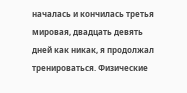началась и кончилась третья мировая, двадцать девять дней как никак, я продолжал тренироваться. Физические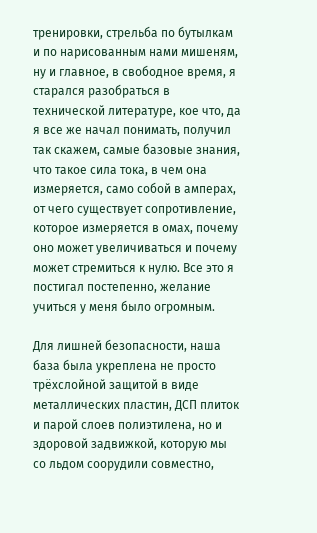тренировки, стрельба по бутылкам и по нарисованным нами мишеням, ну и главное, в свободное время, я старался разобраться в технической литературе, кое что, да я все же начал понимать, получил так скажем, самые базовые знания, что такое сила тока, в чем она измеряется, само собой в амперах, от чего существует сопротивление, которое измеряется в омах, почему оно может увеличиваться и почему может стремиться к нулю. Все это я постигал постепенно, желание учиться у меня было огромным.

Для лишней безопасности, наша база была укреплена не просто трёхслойной защитой в виде металлических пластин, ДСП плиток и парой слоев полиэтилена, но и здоровой задвижкой, которую мы со льдом соорудили совместно,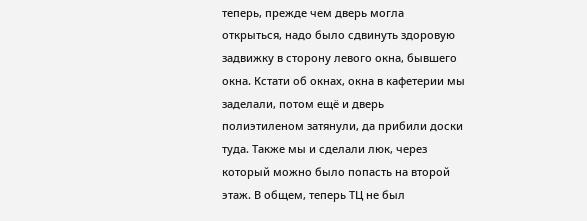теперь, прежде чем дверь могла открыться, надо было сдвинуть здоровую задвижку в сторону левого окна, бывшего окна. Кстати об окнах, окна в кафетерии мы заделали, потом ещё и дверь полиэтиленом затянули, да прибили доски туда. Также мы и сделали люк, через который можно было попасть на второй этаж. В общем, теперь ТЦ не был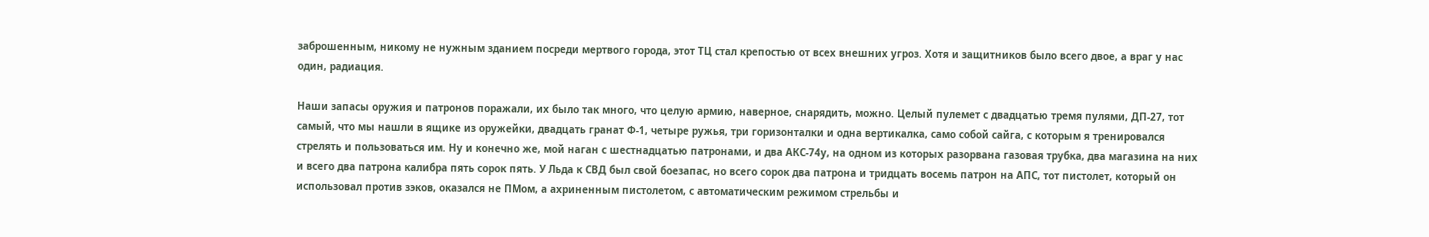заброшенным, никому не нужным зданием посреди мертвого города, этот ТЦ стал крепостью от всех внешних угроз. Хотя и защитников было всего двое, а враг у нас один, радиация.

Наши запасы оружия и патронов поражали, их было так много, что целую армию, наверное, снарядить, можно. Целый пулемет с двадцатью тремя пулями, ДП-27, тот самый, что мы нашли в ящике из оружейки, двадцать гранат Ф-1, четыре ружья, три горизонталки и одна вертикалка, само собой сайга, с которым я тренировался стрелять и пользоваться им. Ну и конечно же, мой наган с шестнадцатью патронами, и два АКС-74у, на одном из которых разорвана газовая трубка, два магазина на них и всего два патрона калибра пять сорок пять. У Льда к СВД был свой боезапас, но всего сорок два патрона и тридцать восемь патрон на АПС, тот пистолет, который он использовал против зэков, оказался не ПМом, а ахриненным пистолетом, с автоматическим режимом стрельбы и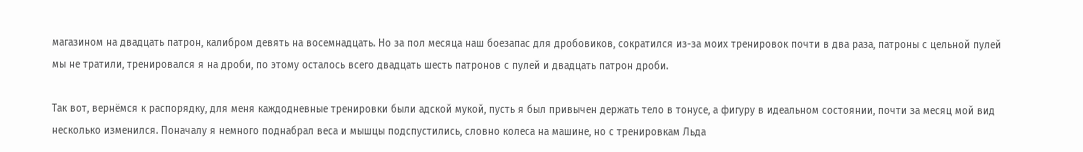магазином на двадцать патрон, калибром девять на восемнадцать. Но за пол месяца наш боезапас для дробовиков, сократился из-за моих тренировок почти в два раза, патроны с цельной пулей мы не тратили, тренировался я на дроби, по этому осталось всего двадцать шесть патронов с пулей и двадцать патрон дроби.

Так вот, вернёмся к распорядку, для меня каждодневные тренировки были адской мукой, пусть я был привычен держать тело в тонусе, а фигуру в идеальном состоянии, почти за месяц мой вид несколько изменился. Поначалу я немного поднабрал веса и мышцы подспустились, словно колеса на машине, но с тренировкам Льда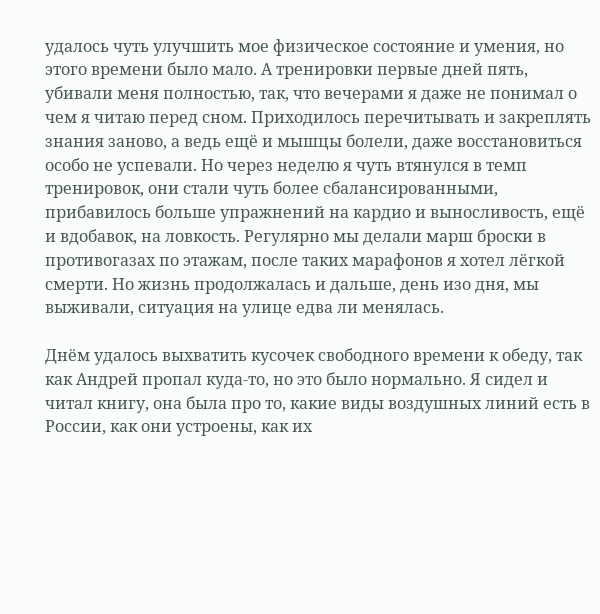удалось чуть улучшить мое физическое состояние и умения, но этого времени было мало. А тренировки первые дней пять, убивали меня полностью, так, что вечерами я даже не понимал о чем я читаю перед сном. Приходилось перечитывать и закреплять знания заново, а ведь ещё и мышцы болели, даже восстановиться особо не успевали. Но через неделю я чуть втянулся в темп тренировок, они стали чуть более сбалансированными, прибавилось больше упражнений на кардио и выносливость, ещё и вдобавок, на ловкость. Регулярно мы делали марш броски в противогазах по этажам, после таких марафонов я хотел лёгкой смерти. Но жизнь продолжалась и дальше, день изо дня, мы выживали, ситуация на улице едва ли менялась.

Днём удалось выхватить кусочек свободного времени к обеду, так как Андрей пропал куда-то, но это было нормально. Я сидел и читал книгу, она была про то, какие виды воздушных линий есть в России, как они устроены, как их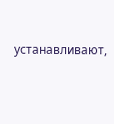устанавливают,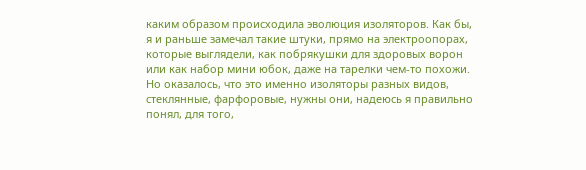каким образом происходила эволюция изоляторов. Как бы, я и раньше замечал такие штуки, прямо на электроопорах, которые выглядели, как побрякушки для здоровых ворон или как набор мини юбок, даже на тарелки чем-то похожи. Но оказалось, что это именно изоляторы разных видов, стеклянные, фарфоровые, нужны они, надеюсь я правильно понял, для того,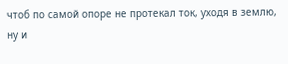чтоб по самой опоре не протекал ток, уходя в землю, ну и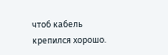чтоб кабель крепился хорошо.